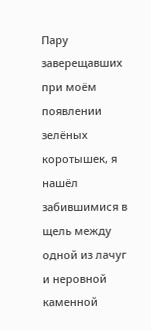Пару заверещавших при моём появлении зелёных коротышек, я нашёл забившимися в щель между одной из лачуг и неровной каменной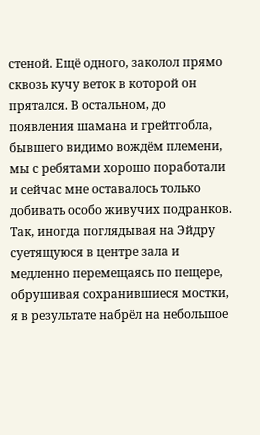стеной. Ещё одного, заколол прямо сквозь кучу веток в которой он прятался. В остальном, до появления шамана и грейтгобла, бывшего видимо вождём племени, мы с ребятами хорошо поработали и сейчас мне оставалось только добивать особо живучих подранков.
Так, иногда поглядывая на Эйдру суетящуюся в центре зала и медленно перемещаясь по пещере, обрушивая сохранившиеся мостки, я в результате набрёл на небольшое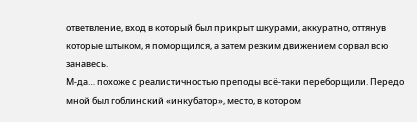ответвление, вход в который был прикрыт шкурами, аккуратно, оттянув которые штыком, я поморщился, а затем резким движением сорвал всю занавесь.
М-да… похоже с реалистичностью преподы всё-таки переборщили. Передо мной был гоблинский «инкубатор», место, в котором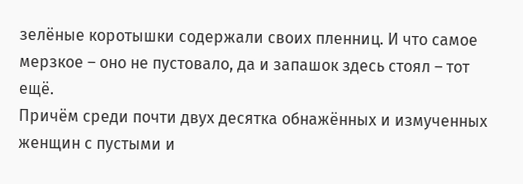зелёные коротышки содержали своих пленниц. И что самое мерзкое – оно не пустовало, да и запашок здесь стоял – тот ещё.
Причём среди почти двух десятка обнажённых и измученных женщин с пустыми и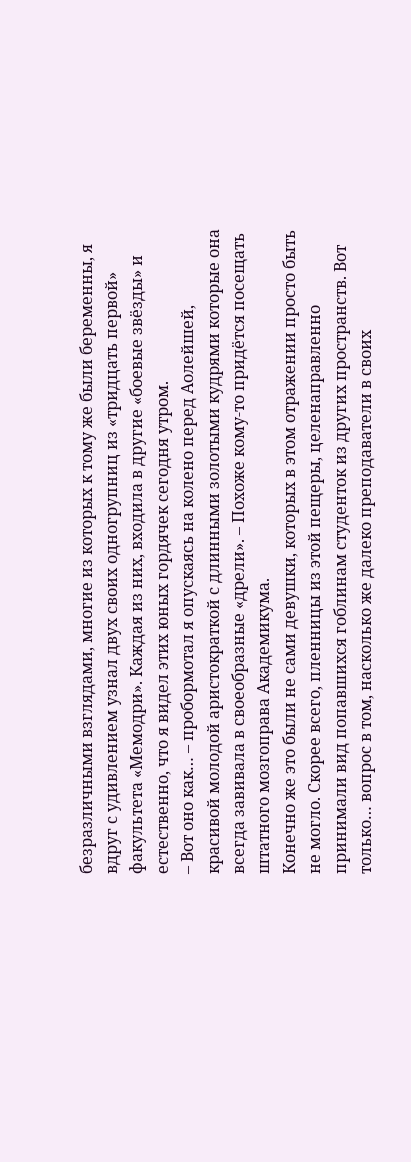безразличными взглядами, многие из которых к тому же были беременны, я вдруг с удивлением узнал двух своих одногрупниц из «тридцать первой» факультета «Мемодри». Каждая из них, входила в другие «боевые звёзды» и естественно, что я видел этих юных гордячек сегодня утром.
– Вот оно как… – пробормотал я опускаясь на колено перед Аолейшей, красивой молодой аристократкой с длинными золотыми кудрями которые она всегда завивала в своеобразные «дрели». – Похоже кому-то придётся посещать штатного мозгоправа Академикума.
Конечно же это были не сами девушки, которых в этом отражении просто быть не могло. Скорее всего, пленницы из этой пещеры, целенаправленно принимали вид попавшихся гоблинам студенток из других пространств. Вот только… вопрос в том, насколько же далеко преподаватели в своих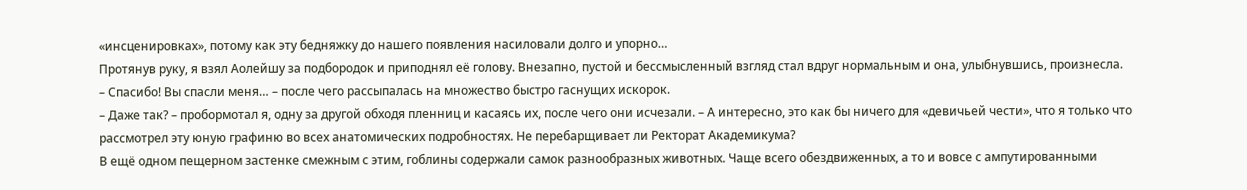«инсценировках», потому как эту бедняжку до нашего появления насиловали долго и упорно…
Протянув руку, я взял Аолейшу за подбородок и приподнял её голову. Внезапно, пустой и бессмысленный взгляд стал вдруг нормальным и она, улыбнувшись, произнесла.
– Спасибо! Вы спасли меня… – после чего рассыпалась на множество быстро гаснущих искорок.
– Даже так? – пробормотал я, одну за другой обходя пленниц и касаясь их, после чего они исчезали. – А интересно, это как бы ничего для «девичьей чести», что я только что рассмотрел эту юную графиню во всех анатомических подробностях. Не перебарщивает ли Ректорат Академикума?
В ещё одном пещерном застенке смежным с этим, гоблины содержали самок разнообразных животных. Чаще всего обездвиженных, а то и вовсе с ампутированными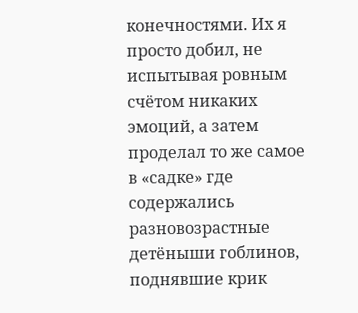конечностями. Их я просто добил, не испытывая ровным счётом никаких эмоций, а затем проделал то же самое в «садке» где содержались разновозрастные детёныши гоблинов, поднявшие крик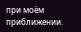при моём приближении.